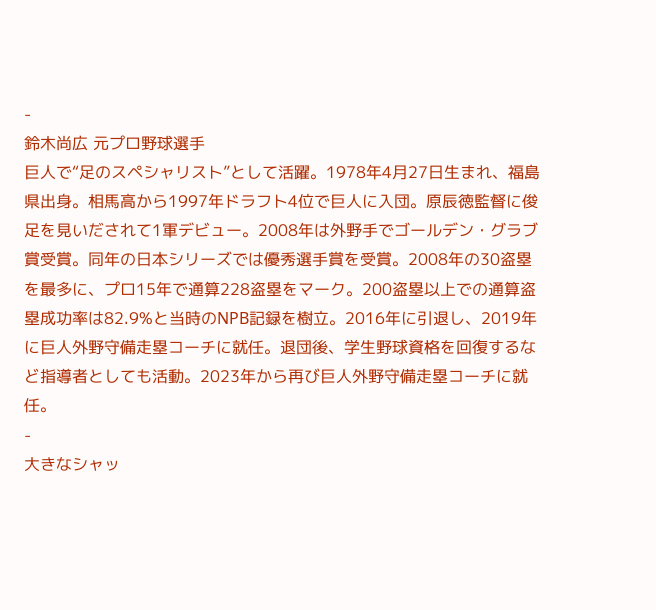-
鈴木尚広 元プロ野球選手
巨人で“足のスペシャリスト”として活躍。1978年4月27日生まれ、福島県出身。相馬高から1997年ドラフト4位で巨人に入団。原辰徳監督に俊足を見いだされて1軍デビュー。2008年は外野手でゴールデン・グラブ賞受賞。同年の日本シリーズでは優秀選手賞を受賞。2008年の30盗塁を最多に、プロ15年で通算228盗塁をマーク。200盗塁以上での通算盗塁成功率は82.9%と当時のNPB記録を樹立。2016年に引退し、2019年に巨人外野守備走塁コーチに就任。退団後、学生野球資格を回復するなど指導者としても活動。2023年から再び巨人外野守備走塁コーチに就任。
-
大きなシャッ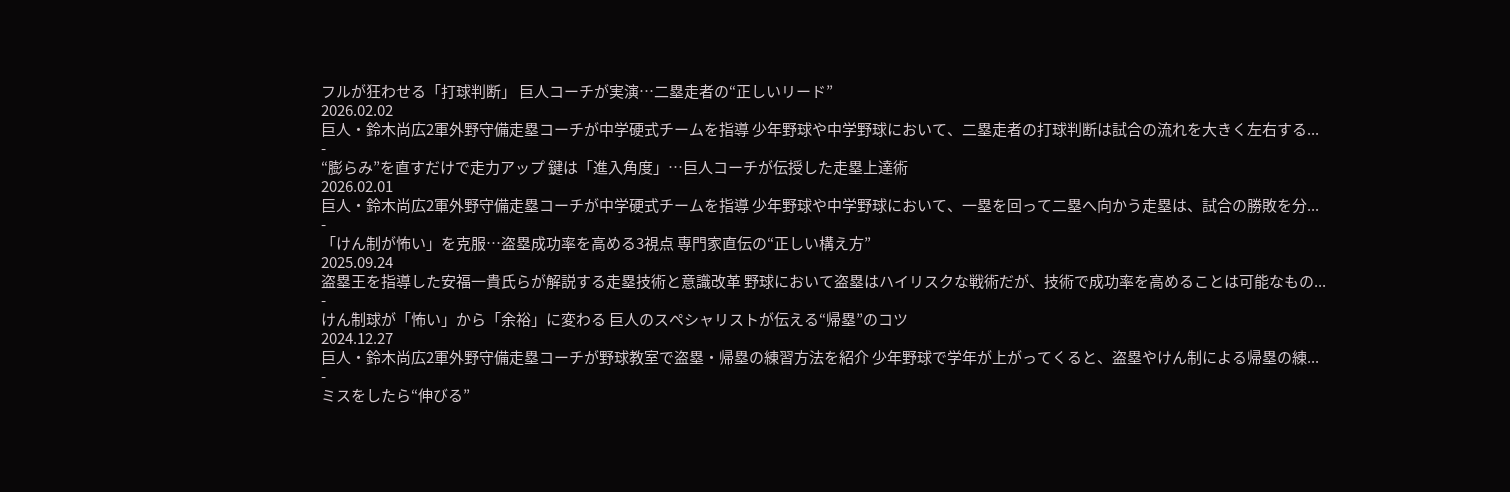フルが狂わせる「打球判断」 巨人コーチが実演…二塁走者の“正しいリード”
2026.02.02
巨人・鈴木尚広2軍外野守備走塁コーチが中学硬式チームを指導 少年野球や中学野球において、二塁走者の打球判断は試合の流れを大きく左右する...
-
“膨らみ”を直すだけで走力アップ 鍵は「進入角度」…巨人コーチが伝授した走塁上達術
2026.02.01
巨人・鈴木尚広2軍外野守備走塁コーチが中学硬式チームを指導 少年野球や中学野球において、一塁を回って二塁へ向かう走塁は、試合の勝敗を分...
-
「けん制が怖い」を克服…盗塁成功率を高める3視点 専門家直伝の“正しい構え方”
2025.09.24
盗塁王を指導した安福一貴氏らが解説する走塁技術と意識改革 野球において盗塁はハイリスクな戦術だが、技術で成功率を高めることは可能なもの...
-
けん制球が「怖い」から「余裕」に変わる 巨人のスペシャリストが伝える“帰塁”のコツ
2024.12.27
巨人・鈴木尚広2軍外野守備走塁コーチが野球教室で盗塁・帰塁の練習方法を紹介 少年野球で学年が上がってくると、盗塁やけん制による帰塁の練...
-
ミスをしたら“伸びる”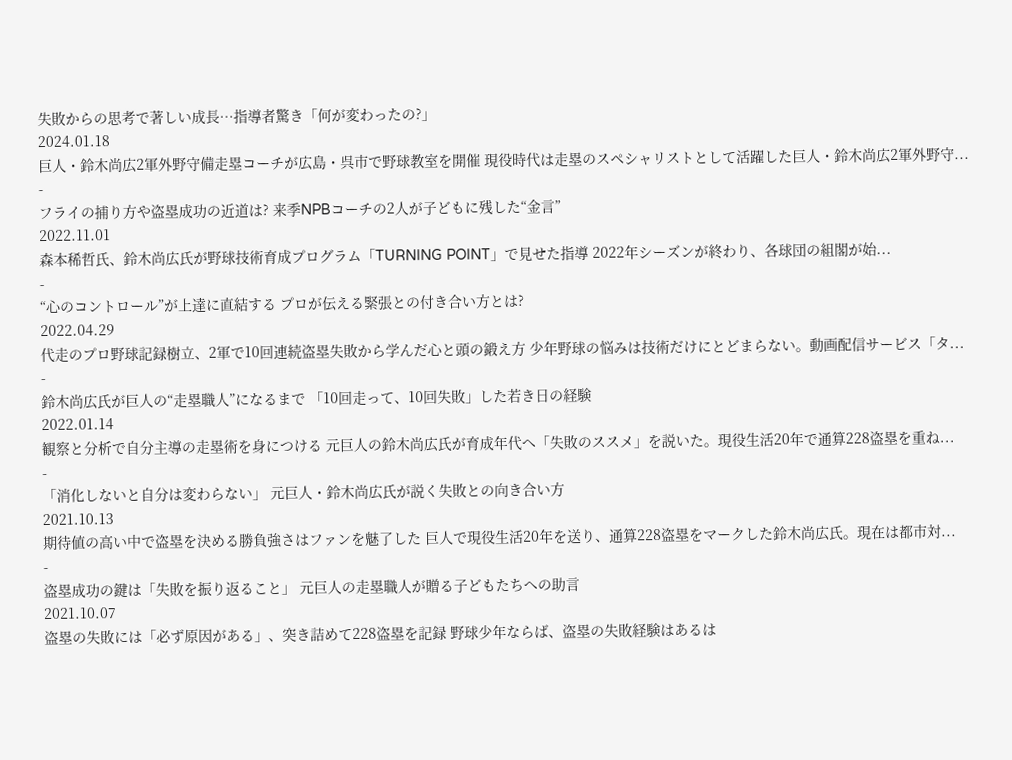失敗からの思考で著しい成長…指導者驚き「何が変わったの?」
2024.01.18
巨人・鈴木尚広2軍外野守備走塁コーチが広島・呉市で野球教室を開催 現役時代は走塁のスペシャリストとして活躍した巨人・鈴木尚広2軍外野守...
-
フライの捕り方や盗塁成功の近道は? 来季NPBコーチの2人が子どもに残した“金言”
2022.11.01
森本稀哲氏、鈴木尚広氏が野球技術育成プログラム「TURNING POINT」で見せた指導 2022年シーズンが終わり、各球団の組閣が始...
-
“心のコントロール”が上達に直結する プロが伝える緊張との付き合い方とは?
2022.04.29
代走のプロ野球記録樹立、2軍で10回連続盗塁失敗から学んだ心と頭の鍛え方 少年野球の悩みは技術だけにとどまらない。動画配信サービス「タ...
-
鈴木尚広氏が巨人の“走塁職人”になるまで 「10回走って、10回失敗」した若き日の経験
2022.01.14
観察と分析で自分主導の走塁術を身につける 元巨人の鈴木尚広氏が育成年代へ「失敗のススメ」を説いた。現役生活20年で通算228盗塁を重ね...
-
「消化しないと自分は変わらない」 元巨人・鈴木尚広氏が説く失敗との向き合い方
2021.10.13
期待値の高い中で盗塁を決める勝負強さはファンを魅了した 巨人で現役生活20年を送り、通算228盗塁をマークした鈴木尚広氏。現在は都市対...
-
盗塁成功の鍵は「失敗を振り返ること」 元巨人の走塁職人が贈る子どもたちへの助言
2021.10.07
盗塁の失敗には「必ず原因がある」、突き詰めて228盗塁を記録 野球少年ならば、盗塁の失敗経験はあるは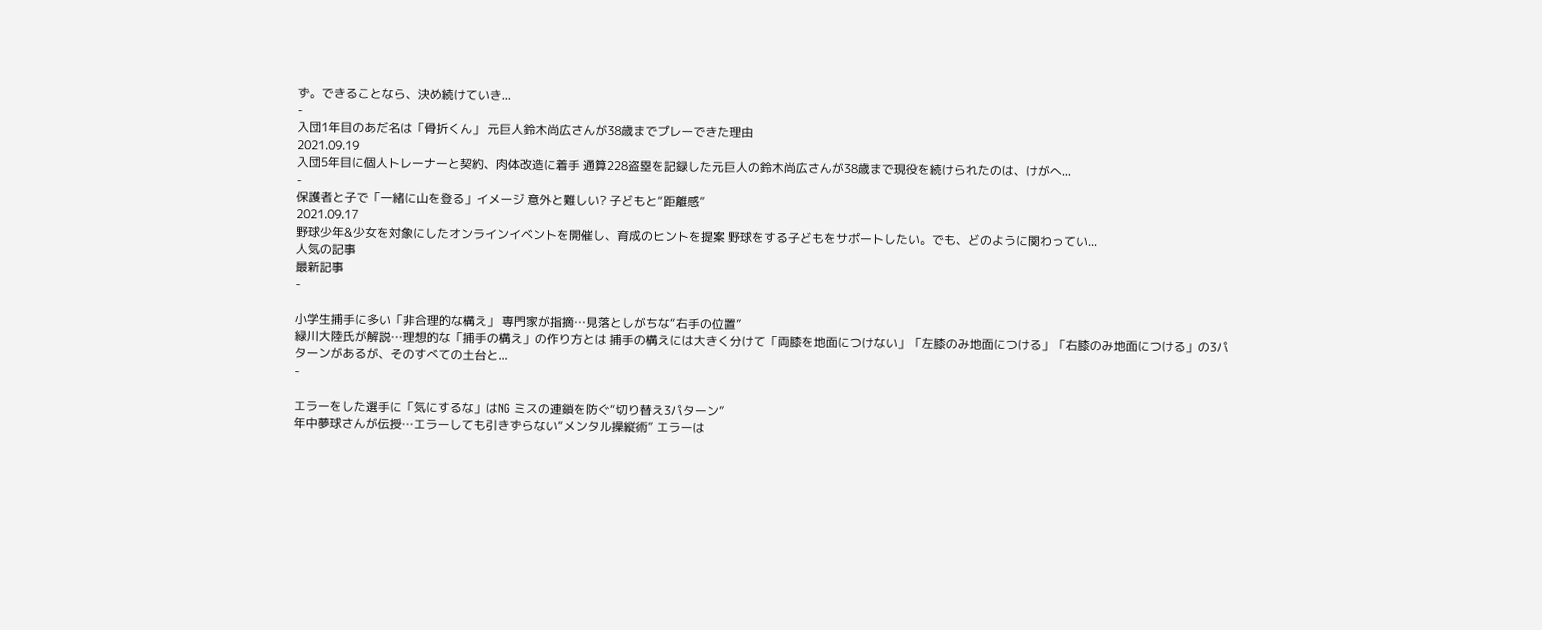ず。できることなら、決め続けていき...
-
入団1年目のあだ名は「骨折くん」 元巨人鈴木尚広さんが38歳までプレーできた理由
2021.09.19
入団5年目に個人トレーナーと契約、肉体改造に着手 通算228盗塁を記録した元巨人の鈴木尚広さんが38歳まで現役を続けられたのは、けがへ...
-
保護者と子で「一緒に山を登る」イメージ 意外と難しい? 子どもと“距離感”
2021.09.17
野球少年&少女を対象にしたオンラインイベントを開催し、育成のヒントを提案 野球をする子どもをサポートしたい。でも、どのように関わってい...
人気の記事
最新記事
-

小学生捕手に多い「非合理的な構え」 専門家が指摘…見落としがちな“右手の位置”
緑川大陸氏が解説…理想的な「捕手の構え」の作り方とは 捕手の構えには大きく分けて「両膝を地面につけない」「左膝のみ地面につける」「右膝のみ地面につける」の3パターンがあるが、そのすべての土台と...
-

エラーをした選手に「気にするな」はNG ミスの連鎖を防ぐ“切り替え3パターン”
年中夢球さんが伝授…エラーしても引きずらない“メンタル操縦術” エラーは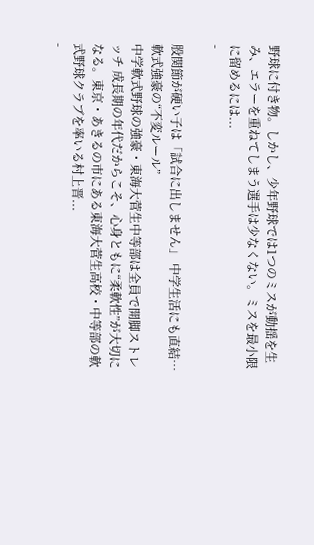野球に付き物。しかし、少年野球では1つのミスが動揺を生み、エラーを重ねてしまう選手は少なくない。ミスを最小限に留めるには...
-

股関節が硬い子は「試合に出しません」 中学生活にも直結…軟式強豪の“不変ルール”
中学軟式野球の強豪・東海大菅生中等部は全員で開脚ストレッチ 成長期の年代だからこそ、心身ともに“柔軟性”が大切になる。東京・あきるの市にある東海大菅生高校・中等部の軟式野球クラブを率いる村上晋...
-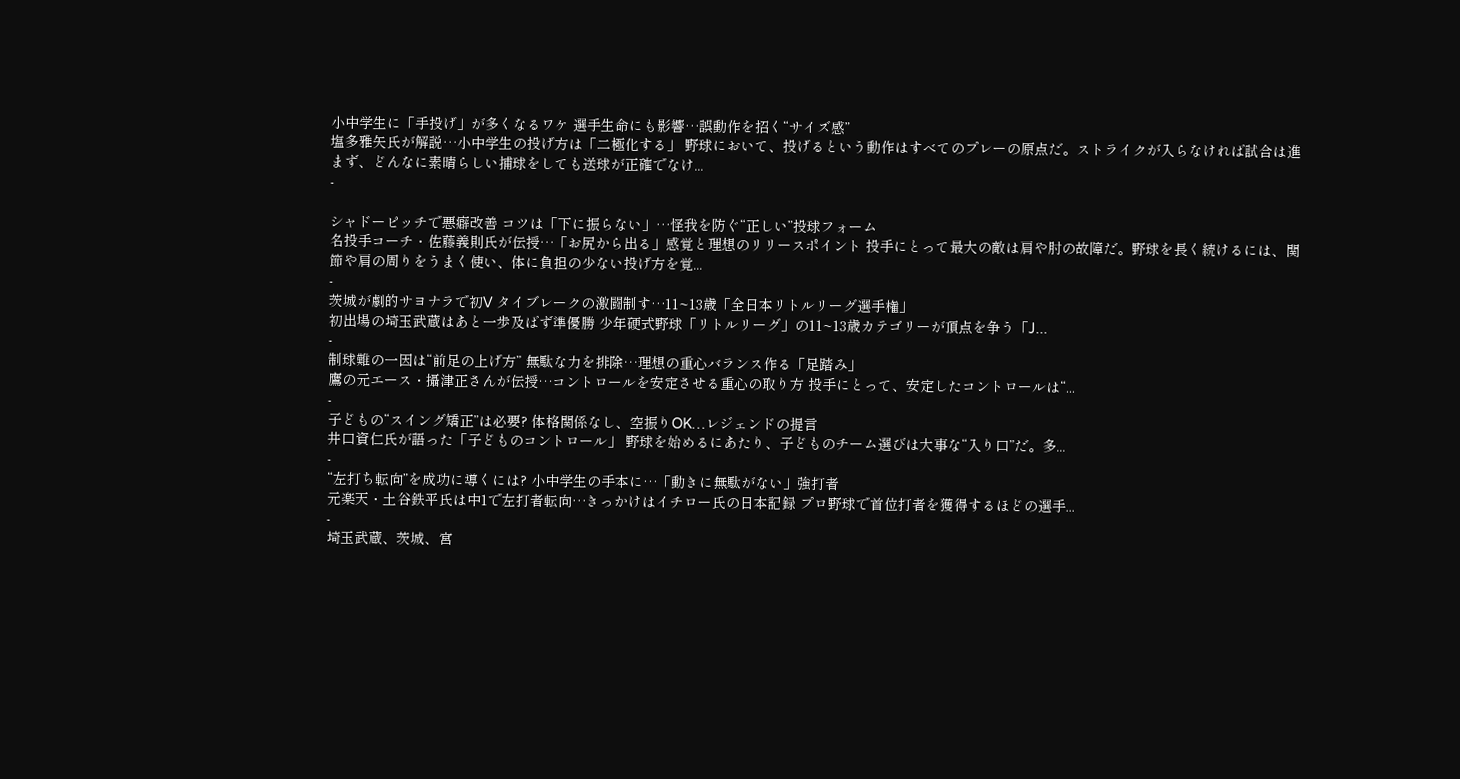小中学生に「手投げ」が多くなるワケ 選手生命にも影響…誤動作を招く“サイズ感”
塩多雅矢氏が解説…小中学生の投げ方は「二極化する」 野球において、投げるという動作はすべてのプレーの原点だ。ストライクが入らなければ試合は進まず、どんなに素晴らしい捕球をしても送球が正確でなけ...
-

シャドーピッチで悪癖改善 コツは「下に振らない」…怪我を防ぐ“正しい”投球フォーム
名投手コーチ・佐藤義則氏が伝授…「お尻から出る」感覚と理想のリリースポイント 投手にとって最大の敵は肩や肘の故障だ。野球を長く続けるには、関節や肩の周りをうまく使い、体に負担の少ない投げ方を覚...
-
茨城が劇的サヨナラで初V タイブレークの激闘制す…11~13歳「全日本リトルリーグ選手権」
初出場の埼玉武蔵はあと一歩及ばず準優勝 少年硬式野球「リトルリーグ」の11~13歳カテゴリーが頂点を争う「J...
-
制球難の一因は“前足の上げ方” 無駄な力を排除…理想の重心バランス作る「足踏み」
鷹の元エース・攝津正さんが伝授…コントロールを安定させる重心の取り方 投手にとって、安定したコントロールは“...
-
子どもの“スイング矯正”は必要? 体格関係なし、空振りOK…レジェンドの提言
井口資仁氏が語った「子どものコントロール」 野球を始めるにあたり、子どものチーム選びは大事な“入り口”だ。多...
-
“左打ち転向”を成功に導くには? 小中学生の手本に…「動きに無駄がない」強打者
元楽天・土谷鉄平氏は中1で左打者転向…きっかけはイチロー氏の日本記録 プロ野球で首位打者を獲得するほどの選手...
-
埼玉武蔵、茨城、宮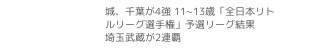城、千葉が4強 11~13歳「全日本リトルリーグ選手権」予選リーグ結果
埼玉武蔵が2連覇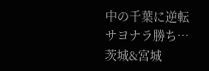中の千葉に逆転サヨナラ勝ち…茨城&宮城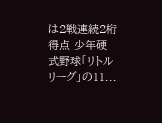は2戦連続2桁得点 少年硬式野球「リトルリーグ」の11...